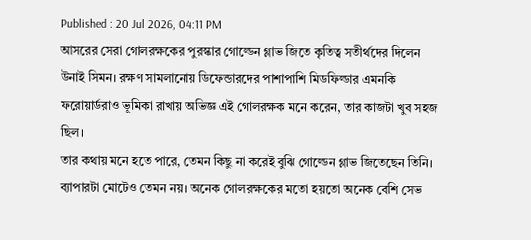Published : 20 Jul 2026, 04:11 PM
আসরের সেরা গোলরক্ষকের পুরস্কার গোল্ডেন গ্লাভ জিতে কৃতিত্ব সতীর্থদের দিলেন উনাই সিমন। রক্ষণ সামলানোয় ডিফেন্ডারদের পাশাপাশি মিডফিল্ডার এমনকি ফরোয়ার্ডরাও ভূমিকা রাখায় অভিজ্ঞ এই গোলরক্ষক মনে করেন, তার কাজটা খুব সহজ ছিল।
তার কথায় মনে হতে পারে, তেমন কিছু না করেই বুঝি গোল্ডেন গ্লাভ জিতেছেন তিনি। ব্যাপারটা মোটেও তেমন নয়। অনেক গোলরক্ষকের মতো হয়তো অনেক বেশি সেভ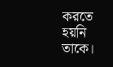করতে হয়নি তাকে।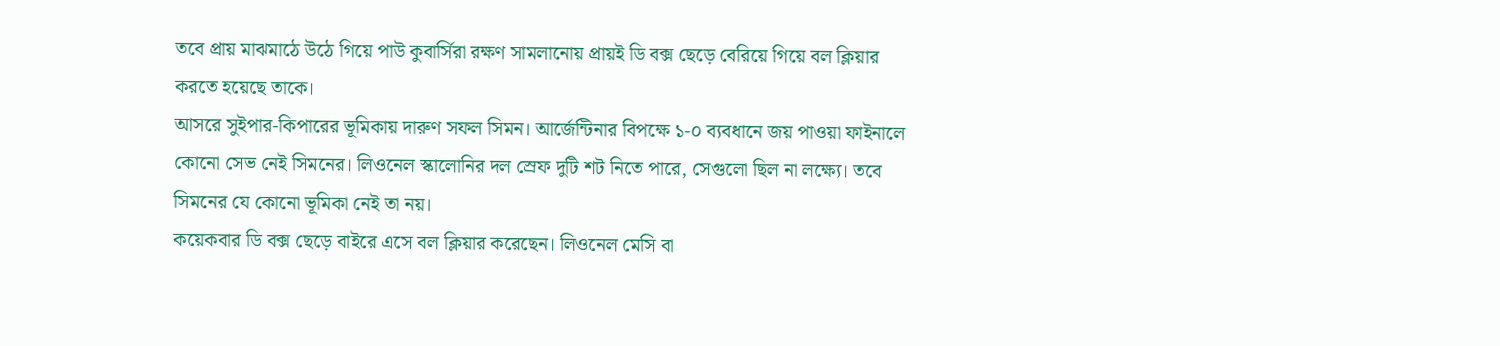তবে প্রায় মাঝমাঠে উঠে গিয়ে পাউ কুবার্সিরা রক্ষণ সামলানোয় প্রায়ই ডি বক্স ছেড়ে বেরিয়ে গিয়ে বল ক্লিয়ার করতে হয়েছে তাকে।
আসরে সুইপার-কিপারের ভূমিকায় দারুণ সফল সিমন। আর্জেন্টিনার বিপক্ষে ১-০ ব্যবধানে জয় পাওয়া ফাইনালে কোনো সেভ নেই সিমনের। লিওনেল স্কালোনির দল স্রেফ দুটি শট নিতে পারে, সেগুলো ছিল না লক্ষ্যে। তবে সিমনের যে কোনো ভূমিকা নেই তা নয়।
কয়েকবার ডি বক্স ছেড়ে বাইরে এসে বল ক্লিয়ার করেছেন। লিওনেল মেসি বা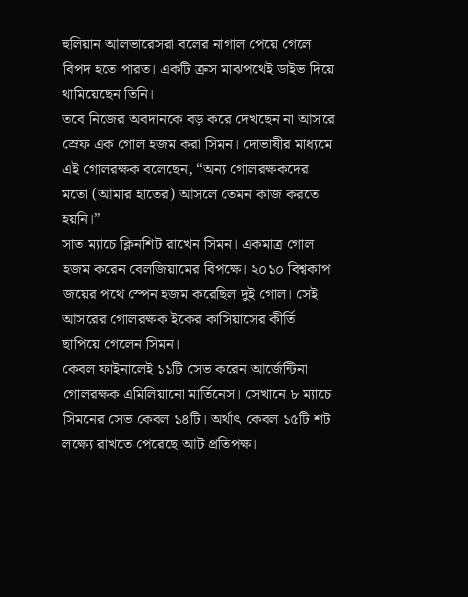হুলিয়ান আলভারেসরা বলের নাগাল পেয়ে গেলে বিপদ হতে পারত। একটি ক্রস মাঝপথেই ডাইভ দিয়ে থামিয়েছেন তিনি।
তবে নিজের অবদানকে বড় করে দেখছেন না আসরে স্রেফ এক গোল হজম করা সিমন। দোভাষীর মাধ্যমে এই গোলরক্ষক বলেছেন, “অন্য গোলরক্ষকদের মতো (আমার হাতের) আসলে তেমন কাজ করতে হয়নি।”
সাত ম্যাচে ক্লিনশিট রাখেন সিমন। একমাত্র গোল হজম করেন বেলজিয়ামের বিপক্ষে। ২০১০ বিশ্বকাপ জয়ের পথে স্পেন হজম করেছিল দুই গোল। সেই আসরের গোলরক্ষক ইকের কাসিয়াসের কীর্তি ছাপিয়ে গেলেন সিমন।
কেবল ফাইনালেই ১১টি সেভ করেন আর্জেন্টিনা গোলরক্ষক এমিলিয়ানো মার্তিনেস। সেখানে ৮ ম্যাচে সিমনের সেভ কেবল ১৪টি। অর্থাৎ কেবল ১৫টি শট লক্ষ্যে রাখতে পেরেছে আট প্রতিপক্ষ।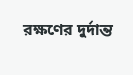রক্ষণের দুর্দান্ত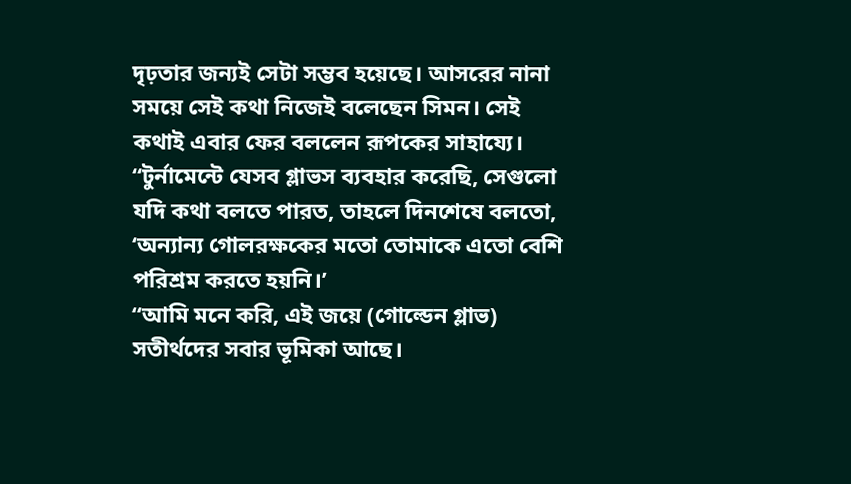দৃঢ়তার জন্যই সেটা সম্ভব হয়েছে। আসরের নানা সময়ে সেই কথা নিজেই বলেছেন সিমন। সেই কথাই এবার ফের বললেন রূপকের সাহায্যে।
“টুর্নামেন্টে যেসব গ্লাভস ব্যবহার করেছি, সেগুলো যদি কথা বলতে পারত, তাহলে দিনশেষে বলতো, ‘অন্যান্য গোলরক্ষকের মতো তোমাকে এতো বেশি পরিশ্রম করতে হয়নি।’
“আমি মনে করি, এই জয়ে (গোল্ডেন গ্লাভ) সতীর্থদের সবার ভূমিকা আছে।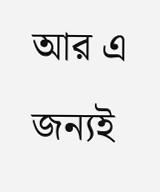আর এ জন্যই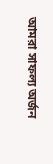আমরা সাফল্য অর্জন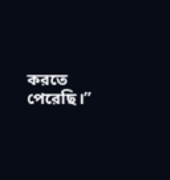করতে পেরেছি।”